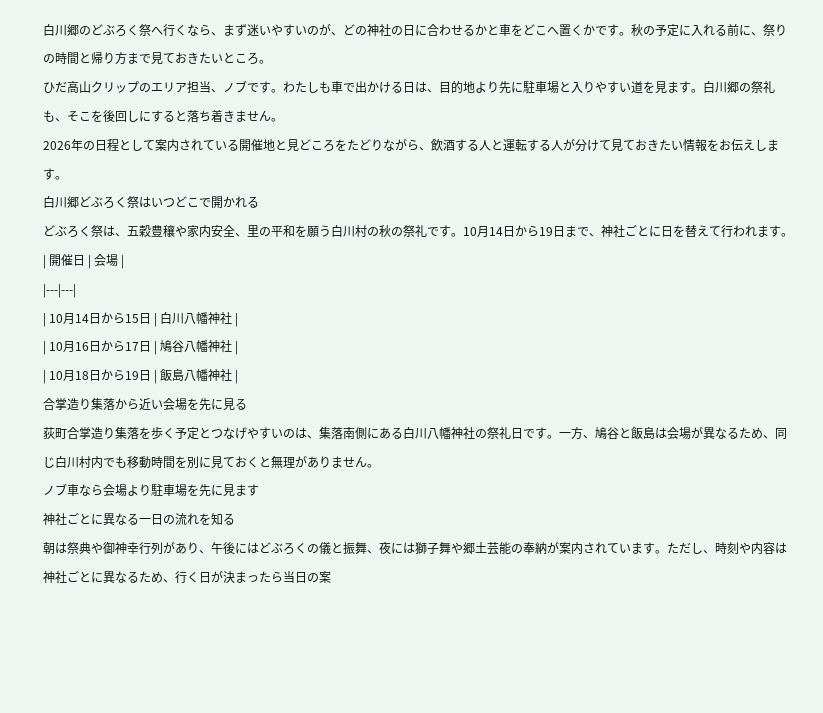白川郷のどぶろく祭へ行くなら、まず迷いやすいのが、どの神社の日に合わせるかと車をどこへ置くかです。秋の予定に入れる前に、祭りの時間と帰り方まで見ておきたいところ。
ひだ高山クリップのエリア担当、ノブです。わたしも車で出かける日は、目的地より先に駐車場と入りやすい道を見ます。白川郷の祭礼も、そこを後回しにすると落ち着きません。
2026年の日程として案内されている開催地と見どころをたどりながら、飲酒する人と運転する人が分けて見ておきたい情報をお伝えします。
白川郷どぶろく祭はいつどこで開かれる
どぶろく祭は、五穀豊穰や家内安全、里の平和を願う白川村の秋の祭礼です。10月14日から19日まで、神社ごとに日を替えて行われます。
| 開催日 | 会場 |
|---|---|
| 10月14日から15日 | 白川八幡神社 |
| 10月16日から17日 | 鳩谷八幡神社 |
| 10月18日から19日 | 飯島八幡神社 |
合掌造り集落から近い会場を先に見る
荻町合掌造り集落を歩く予定とつなげやすいのは、集落南側にある白川八幡神社の祭礼日です。一方、鳩谷と飯島は会場が異なるため、同じ白川村内でも移動時間を別に見ておくと無理がありません。
ノブ車なら会場より駐車場を先に見ます
神社ごとに異なる一日の流れを知る
朝は祭典や御神幸行列があり、午後にはどぶろくの儀と振舞、夜には獅子舞や郷土芸能の奉納が案内されています。ただし、時刻や内容は神社ごとに異なるため、行く日が決まったら当日の案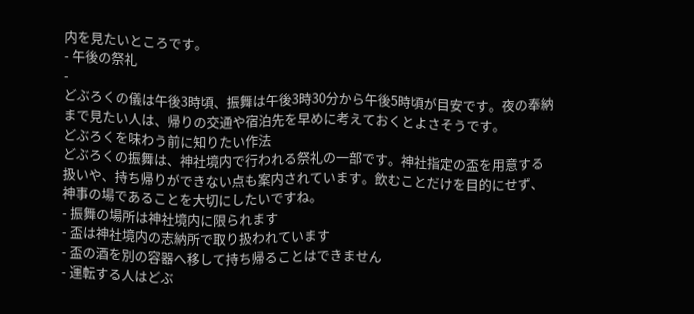内を見たいところです。
- 午後の祭礼
-
どぶろくの儀は午後3時頃、振舞は午後3時30分から午後5時頃が目安です。夜の奉納まで見たい人は、帰りの交通や宿泊先を早めに考えておくとよさそうです。
どぶろくを味わう前に知りたい作法
どぶろくの振舞は、神社境内で行われる祭礼の一部です。神社指定の盃を用意する扱いや、持ち帰りができない点も案内されています。飲むことだけを目的にせず、神事の場であることを大切にしたいですね。
- 振舞の場所は神社境内に限られます
- 盃は神社境内の志納所で取り扱われています
- 盃の酒を別の容器へ移して持ち帰ることはできません
- 運転する人はどぶ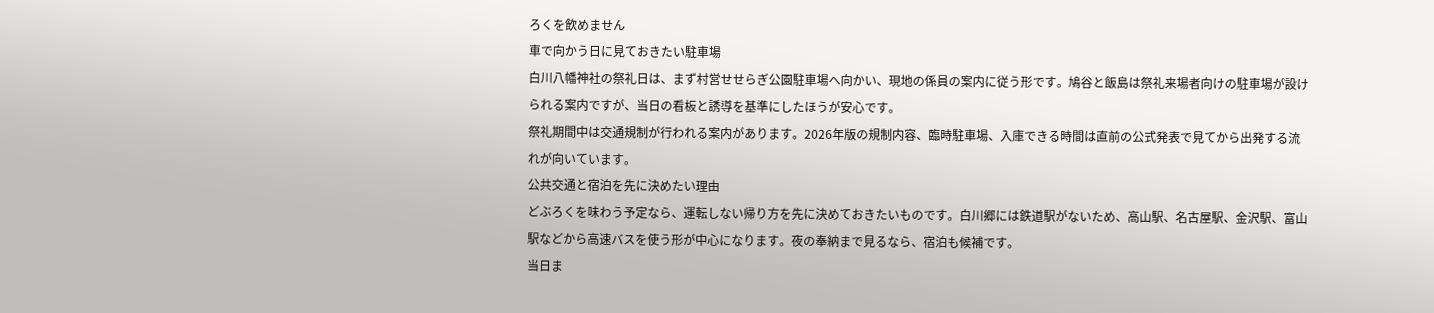ろくを飲めません
車で向かう日に見ておきたい駐車場
白川八幡神社の祭礼日は、まず村営せせらぎ公園駐車場へ向かい、現地の係員の案内に従う形です。鳩谷と飯島は祭礼来場者向けの駐車場が設けられる案内ですが、当日の看板と誘導を基準にしたほうが安心です。
祭礼期間中は交通規制が行われる案内があります。2026年版の規制内容、臨時駐車場、入庫できる時間は直前の公式発表で見てから出発する流れが向いています。
公共交通と宿泊を先に決めたい理由
どぶろくを味わう予定なら、運転しない帰り方を先に決めておきたいものです。白川郷には鉄道駅がないため、高山駅、名古屋駅、金沢駅、富山駅などから高速バスを使う形が中心になります。夜の奉納まで見るなら、宿泊も候補です。
当日ま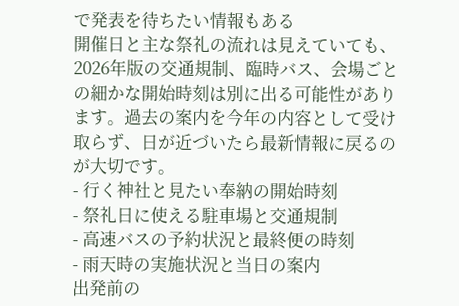で発表を待ちたい情報もある
開催日と主な祭礼の流れは見えていても、2026年版の交通規制、臨時バス、会場ごとの細かな開始時刻は別に出る可能性があります。過去の案内を今年の内容として受け取らず、日が近づいたら最新情報に戻るのが大切です。
- 行く神社と見たい奉納の開始時刻
- 祭礼日に使える駐車場と交通規制
- 高速バスの予約状況と最終便の時刻
- 雨天時の実施状況と当日の案内
出発前の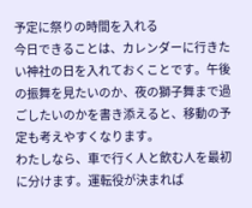予定に祭りの時間を入れる
今日できることは、カレンダーに行きたい神社の日を入れておくことです。午後の振舞を見たいのか、夜の獅子舞まで過ごしたいのかを書き添えると、移動の予定も考えやすくなります。
わたしなら、車で行く人と飲む人を最初に分けます。運転役が決まれば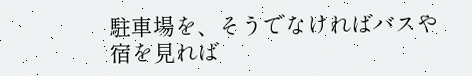駐車場を、そうでなければバスや宿を見れば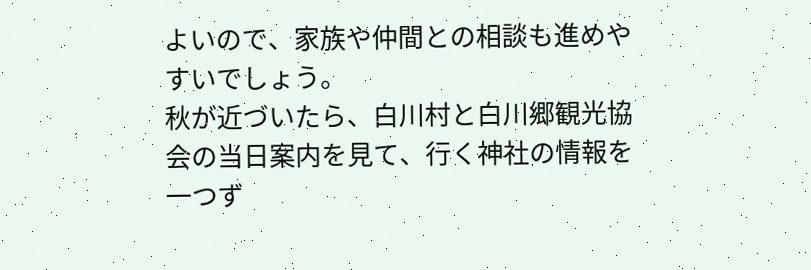よいので、家族や仲間との相談も進めやすいでしょう。
秋が近づいたら、白川村と白川郷観光協会の当日案内を見て、行く神社の情報を一つず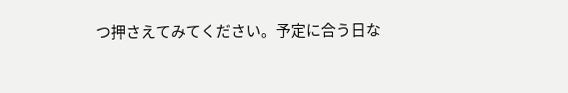つ押さえてみてください。予定に合う日な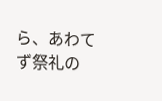ら、あわてず祭礼の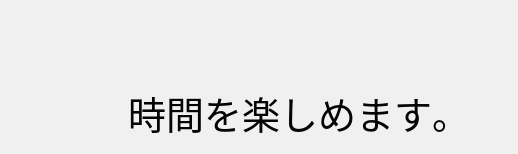時間を楽しめます。